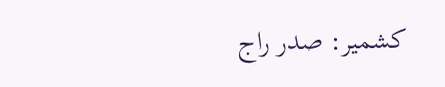کشمیر: صدر راج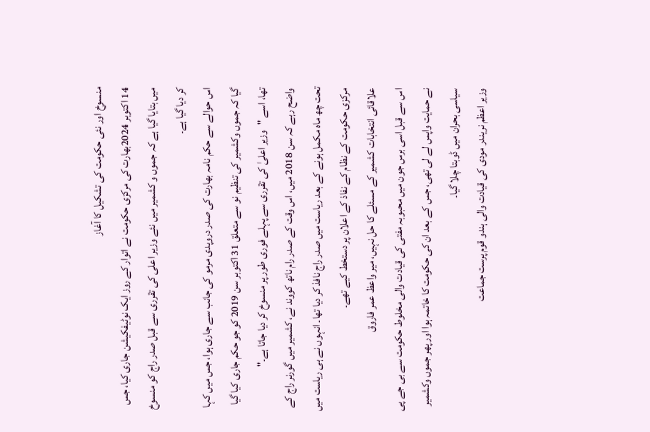منسوخ اور نئی حکومت کی تشکیل کا آغاز
14 اکتوبر 2024بھارت کی مرکزی حکومت نے اتوار کے روز ایک نوٹیفکیشن جاری کیا، جس میں بتایا گیا ہے کہ جموں و کشمیر میں نئے وزیر اعلی کی تقرری سے قبل صدر راج کو منسوخ کر دیا گیا ہے۔
اس حوالے سے حکم نامہ بھارت کی صدر دروپدی مرمو کی جانب سے جاری ہوا، جس میں کہا گیا کہ جموں وکشمیر کی تنظیم نو سے متعلق 31 اکتوبر سن 2019 کو جو حکم جاری کیا گیا تھا، اسے "وزیر اعلیٰ کی تقرری سے پہلے فوری طور پر منسوخ کر دیا جاتا ہے۔"
واضح رہے کہ سن 2018 میں، اس وقت کے صدر رام ناتھ کووند نے، کشمیر میں گورنر راج کے تحت چھ ماہ مکمل ہونے کے بعد ریاست میں صدر راج نافذ کر دیا تھا۔ انہوں نے ہی ریاست میں مرکزی حکومت کے نظام کے نفاذ کے اعلان پر دستخط کیے تھے۔
علاقائی انتخابات کشمیر کے مسئلے کا حل نہیں، میر واعظ عمر فاروق
اس سے قبل اسی برس جون میں محبوبہ مفتی کی قیادت والی مخلوط حکومت سے بی جے پی نے حمایت واپس لے لی تھی، جس کے بعد ان کی حکومت کا خاتمہ ہوا اور پھر جموں وکشمیر سیاسی بحران میں ڈوبتا چلا گیا۔
وزیر اعظم نریندر مودی کی قیادت والی ہندو قوم پرست جماعت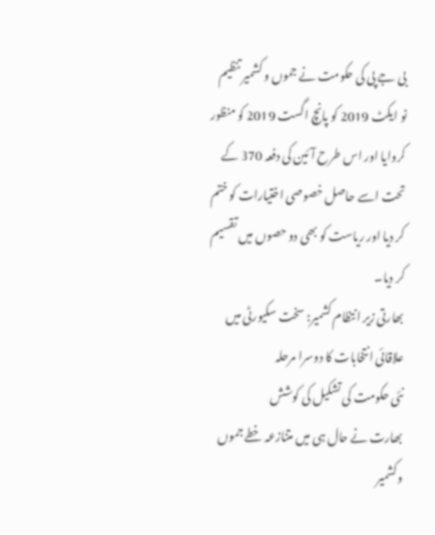بی جے پی کی حکومت نے جموں و کشمیر تنظیم نو ایکٹ 2019 کو پانچ اگست 2019 کو منظور کروایا اور اس طرح آئین کی دفعہ 370 کے تحت اسے حاصل خصوصی اختیارات کو ختم کر دیا اور ریاست کو بھی دو حصوں میں تقسیم کر دیا۔
بھارتی زیر انتظام کشمیر: سخت سکیورٹی میں علاقائی انتخابات کا دوسرا مرحلہ
نئی حکومت کی تشکیل کی کوشش
بھارت نے حال ہی میں متنازعہ خطے جموں وکشمیر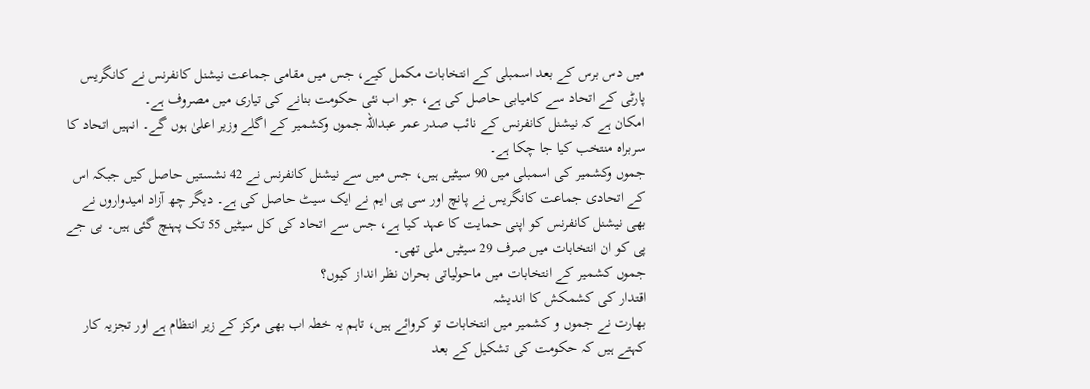میں دس برس کے بعد اسمبلی کے انتخابات مکمل کیے، جس میں مقامی جماعت نیشنل کانفرنس نے کانگریس پارٹی کے اتحاد سے کامیابی حاصل کی ہے، جو اب نئی حکومت بنانے کی تیاری میں مصروف ہے۔
امکان ہے کہ نیشنل کانفرنس کے نائب صدر عمر عبداللہ جموں وکشمیر کے اگلے وزیر اعلیٰ ہوں گے۔ انہیں اتحاد کا سربراہ منتخب کیا جا چکا ہے۔
جموں وکشمیر کی اسمبلی میں 90 سیٹیں ہیں، جس میں سے نیشنل کانفرنس نے 42 نشستیں حاصل کیں جبکہ اس کے اتحادی جماعت کانگریس نے پانچ اور سی پی ایم نے ایک سیٹ حاصل کی ہے۔ دیگر چھ آزاد امیدواروں نے بھی نیشنل کانفرنس کو اپنی حمایت کا عہد کیا ہے، جس سے اتحاد کی کل سیٹیں 55 تک پہنچ گئی ہیں۔ بی جے پی کو ان انتخابات میں صرف 29 سیٹیں ملی تھی۔
جموں کشمیر کے انتخابات میں ماحولیاتی بحران نظر انداز کیوں؟
اقتدار کی کشمکش کا اندیشہ
بھارت نے جموں و کشمیر میں انتخابات تو کروائے ہیں، تاہم یہ خطہ اب بھی مرکز کے زیر انتظام ہے اور تجزیہ کار کہتے ہیں کہ حکومت کی تشکیل کے بعد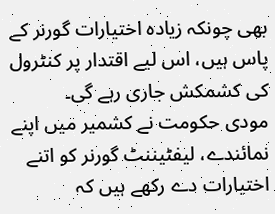بھی چونکہ زیادہ اختیارات گورنر کے پاس ہیں، اس لیے اقتدار پر کنٹرول کی کشمکش جاری رہے گی۔
مودی حکومت نے کشمیر میں اپنے نمائندے، لیفٹیننٹ گورنر کو اتنے اختیارات دے رکھے ہیں کہ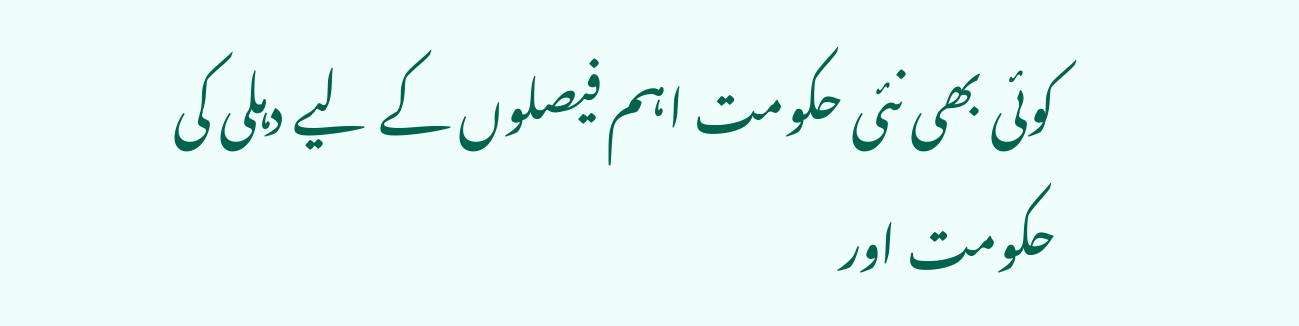کوئی بھی نئی حکومت اہم فیصلوں کے لیے دہلی کی حکومت اور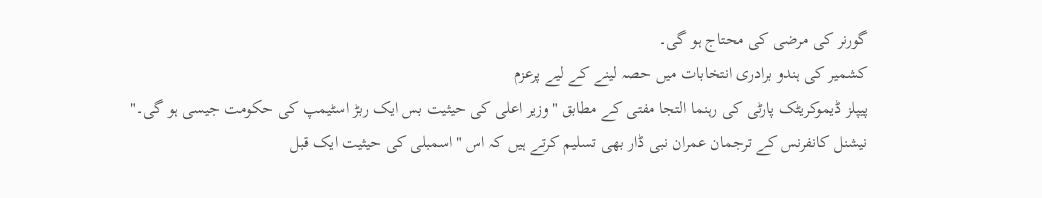گورنر کی مرضی کی محتاج ہو گی۔
کشمیر کی ہندو برادری انتخابات میں حصہ لینے کے لیے پرعزم
پیپلز ڈیموکریٹک پارٹی کی رہنما التجا مفتی کے مطابق "وزیر اعلی کی حیثیت بس ایک ربڑ اسٹیمپ کی حکومت جیسی ہو گی۔"
نیشنل کانفرنس کے ترجمان عمران نبی ڈار بھی تسلیم کرتے ہیں کہ اس "اسمبلی کی حیثیت ایک قبل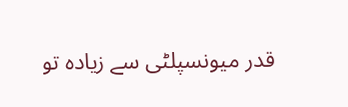قدر میونسپلٹی سے زیادہ تو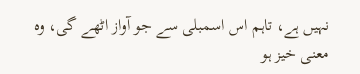نہیں ہے، تاہم اس اسمبلی سے جو آواز اٹھے گی، وہ معنی خیز ہو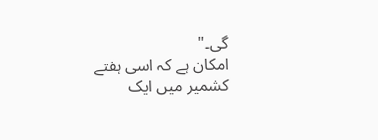گی۔"
امکان ہے کہ اسی ہفتے کشمیر میں ایک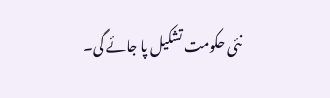نئی حکومت تشکیل پا جائے گی۔